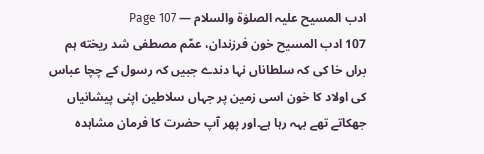ادب المسیح علیہ الصلوٰۃ والسلام — Page 107
107 ادب المسيح خون فرزندان، عمّم مصطفى شد ریخته ہم براں خا کی کہ سلطاناں نہا دندے جبیں کہ رسول کے چچا عباس کی اولاد کا خون اسی زمین پر جہاں سلاطین اپنی پیشانیاں جھکاتے تھے بہہ رہا ہے۔اور پھر آپ حضرت کا فرمان مشاہدہ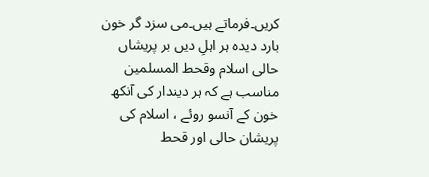کریں۔فرماتے ہیں۔می سزد گر خون بارد دیدہ ہر اہلِ دیں بر پریشاں حالی اسلام وقحط المسلمین مناسب ہے کہ ہر دیندار کی آنکھ خون کے آنسو روئے ، اسلام کی پریشان حالی اور قحط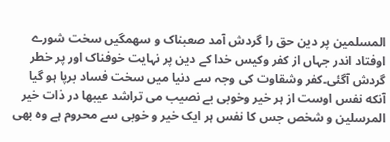المسلمین پر دین حق را گردش آمد صعبناک و سهمگیں سخت شورے اوفتاد اندر جہاں از کفر وکیس خدا کے دین پر نہایت خوفناک اور پر خطر گردش آگئی۔کفر وشقاوت کی وجہ سے دنیا میں سخت فساد برپا ہو گیا آنکه نفس اوست از ہر خیر وخوبی بے نصیب می تراشد عیبها در ذات خير المرسلین و شخص جس کا نفس ہر ایک خیر و خوبی سے محروم ہے وہ بھی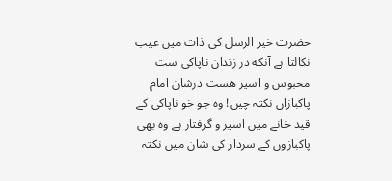حضرت خیر الرسل کی ذات میں عیب نکالتا ہے آنکه در زندان ناپاکی ست محبوس و اسیر هست درشان امام پاکبازاں نکتہ چیں! وہ جو خو ناپاکی کے قید خانے میں اسیر و گرفتار ہے وہ بھی پاکبازوں کے سردار کی شان میں نکتہ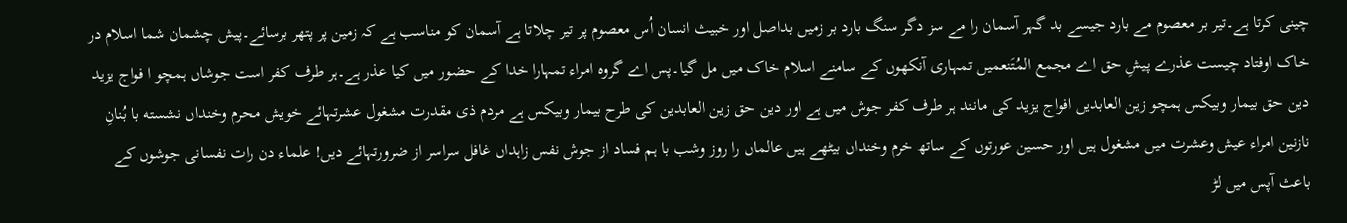چینی کرتا ہے۔تیر بر معصوم مے بارد جیسے بد گہر آسمان را مے سز دگر سنگ بارد بر زمیں بداصل اور خبیث انسان اُس معصوم پر تیر چلاتا ہے آسمان کو مناسب ہے کہ زمین پر پتھر برسائے۔پیش چشمان شما اسلام در خاک اوفتاد چیست عذرے پیشِ حق اے مجمع المُتَنعمیں تمہاری آنکھوں کے سامنے اسلام خاک میں مل گیا۔پس اے گروہ امراء تمہارا خدا کے حضور میں کیا عذر ہے۔ہر طرف کفر است جوشاں ہمچو ا فواج یزید دین حق بیمار وبیکس ہمچو زین العابدیں افواج یزید کی مانند ہر طرف کفر جوش میں ہے اور دین حق زین العابدین کی طرح بیمار وبیکس ہے مردم ذی مقدرت مشغول عشرتہائے خویش محرم وخنداں نشسته با بُنانِ نازنین امراء عیش وعشرت میں مشغول ہیں اور حسین عورتوں کے ساتھ خرم وخنداں بیٹھے ہیں عالماں را روز وشب با ہم فساد از جوش نفس زاہداں غافل سراسر از ضرورتہائے دیں! علماء دن رات نفسانی جوشوں کے باعث آپس میں لڑ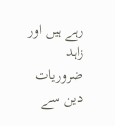رہے ہیں اور زاہد ضروریات دین سے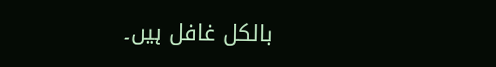بالکل غافل ہیں۔